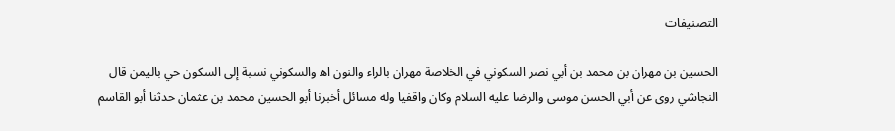التصنيفات

الحسين بن مهران بن محمد بن أبي نصر السكوني في الخلاصة مهران بالراء والنون اه‍ والسكوني نسبة إلى السكون حي باليمن قال النجاشي روى عن أبي الحسن موسى والرضا عليه السلام وكان واقفيا وله مسائل أخبرنا أبو الحسين محمد بن عثمان حدثنا أبو القاسم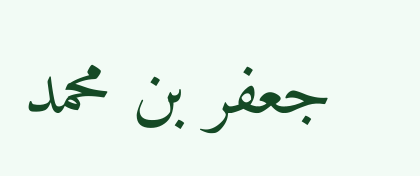جعفر بن محمد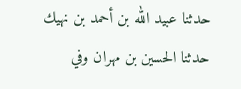حدثنا عبيد الله بن أحمد بن نهيك حدثنا الحسين بن مهران وفي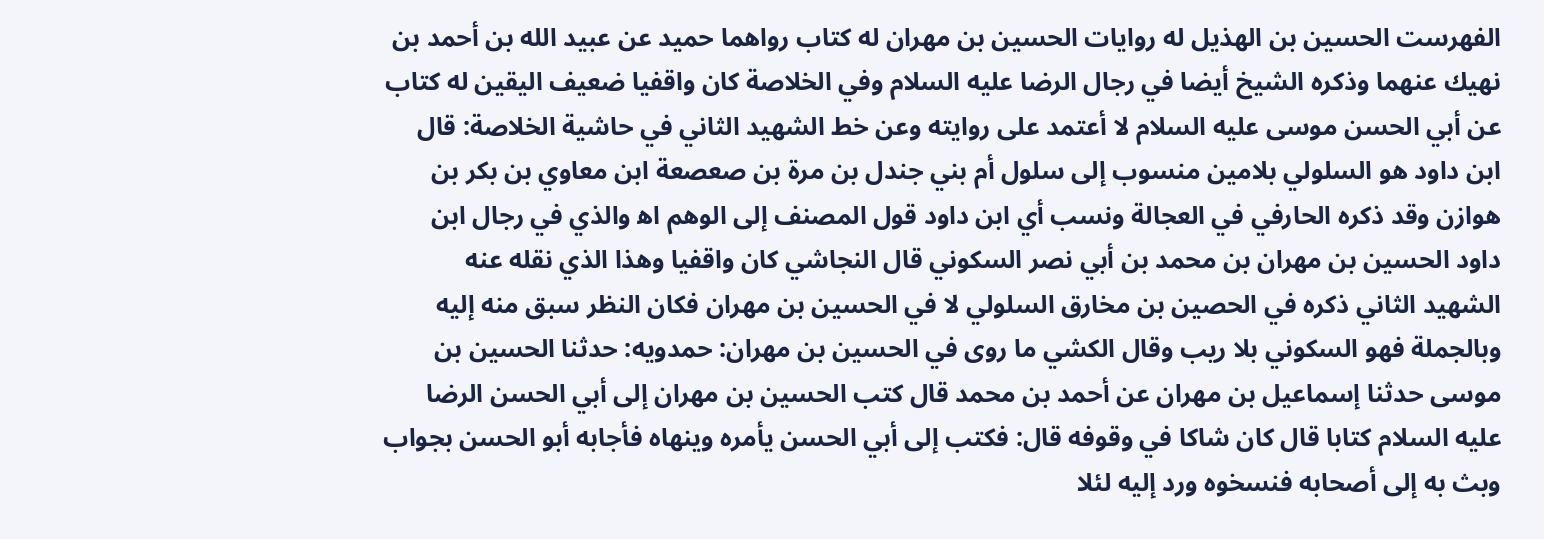الفهرست الحسين بن الهذيل له روايات الحسين بن مهران له كتاب رواهما حميد عن عبيد الله بن أحمد بن نهيك عنهما وذكره الشيخ أيضا في رجال الرضا عليه السلام وفي الخلاصة كان واقفيا ضعيف اليقين له كتاب عن أبي الحسن موسى عليه السلام لا أعتمد على روايته وعن خط الشهيد الثاني في حاشية الخلاصة: قال ابن داود هو السلولي بلامين منسوب إلى سلول أم بني جندل بن مرة بن صعصعة ابن معاوي بن بكر بن هوازن وقد ذكره الحارفي في العجالة ونسب أي ابن داود قول المصنف إلى الوهم اه‍ والذي في رجال ابن داود الحسين بن مهران بن محمد بن أبي نصر السكوني قال النجاشي كان واقفيا وهذا الذي نقله عنه الشهيد الثاني ذكره في الحصين بن مخارق السلولي لا في الحسين بن مهران فكان النظر سبق منه إليه وبالجملة فهو السكوني بلا ريب وقال الكشي ما روى في الحسين بن مهران: حمدويه: حدثنا الحسين بن موسى حدثنا إسماعيل بن مهران عن أحمد بن محمد قال كتب الحسين بن مهران إلى أبي الحسن الرضا عليه السلام كتابا قال كان شاكا في وقوفه قال: فكتب إلى أبي الحسن يأمره وينهاه فأجابه أبو الحسن بجواب وبث به إلى أصحابه فنسخوه ورد إليه لئلا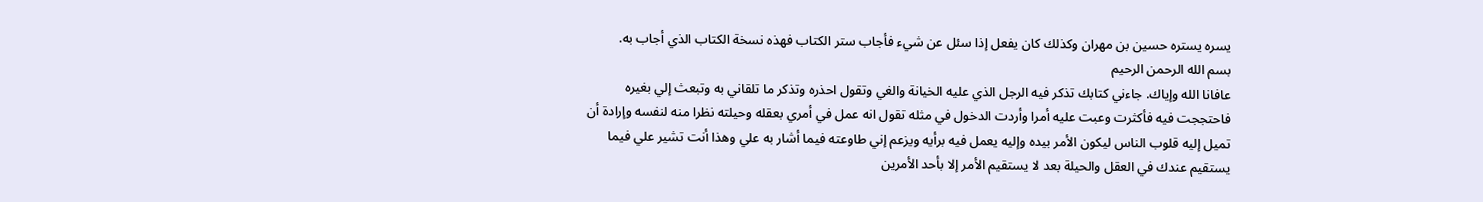يسره يستره حسين بن مهران وكذلك كان يفعل إذا سئل عن شيء فأجاب ستر الكتاب فهذه نسخة الكتاب الذي أجاب به.
بسم الله الرحمن الرحيم
عافانا الله وإياك. جاءني كتابك تذكر فيه الرجل الذي عليه الخيانة والغي وتقول احذره وتذكر ما تلقاني به وتبعث إلي بغيره فاحتججت فيه فأكثرت وعبت عليه أمرا وأردت الدخول في مثله تقول انه عمل في أمري بعقله وحيلته نظرا منه لنفسه وإرادة أن تميل إليه قلوب الناس ليكون الأمر بيده وإليه يعمل فيه برأيه ويزعم إني طاوعته فيما أشار به علي وهذا أنت تشير علي فيما يستقيم عندك في العقل والحيلة بعد لا يستقيم الأمر إلا بأحد الأمرين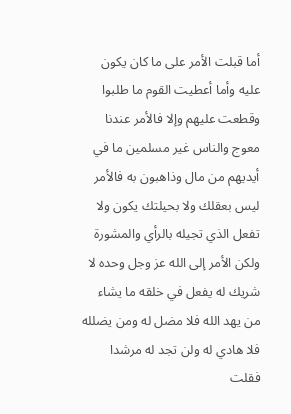أما قبلت الأمر على ما كان يكون عليه وأما أعطيت القوم ما طلبوا وقطعت عليهم وإلا فالأمر عندنا معوج والناس غير مسلمين ما في أيديهم من مال وذاهبون به فالأمر ليس بعقلك ولا بحيلتك يكون ولا تفعل الذي تجيله بالرأي والمشورة ولكن الأمر إلى الله عز وجل وحده لا شريك له يفعل في خلقه ما يشاء من يهد الله فلا مضل له ومن يضلله فلا هادي له ولن تجد له مرشدا فقلت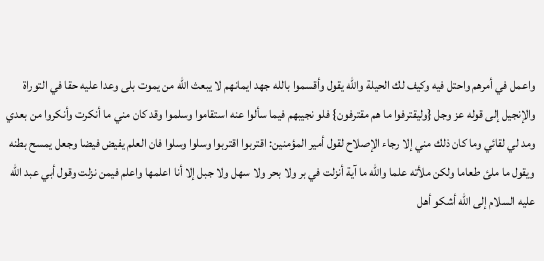واعمل في أمرهم واحتل فيه وكيف لك الحيلة والله يقول وأقسموا بالله جهد ايمانهم لا يبعث الله من يموت بلى وعدا عليه حقا في التوراة والإنجيل إلى قوله عز وجل {وليقترفوا ما هم مقترفون} فلو نجيبهم فيما سألوا عنه استقاموا وسلموا وقد كان مني ما أنكرت وأنكروا من بعدي ومد لي لقائي وما كان ذلك مني إلا رجاء الإصلاح لقول أمير المؤمنين: اقتربوا اقتربوا وسلوا وسلوا فان العلم يفيض فيضا وجعل يمسح بطنه ويقول ما ملئ طعاما ولكن ملأته علما والله ما آية أنزلت في بر ولا بحر ولا سهل ولا جبل إلا أنا اعلمها واعلم فيمن نزلت وقول أبي عبد الله عليه السلام إلى الله أشكو أهل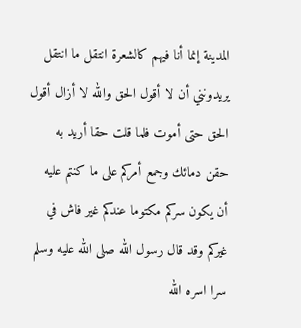المدينة إنما أنا فيهم كالشعرة انتقل ما انتقل يريدونني أن لا أقول الحق والله لا أزال أقول الحق حتى أموت فلما قلت حقا أريد به حقن دمائك وجمع أمركم على ما كنتم عليه أن يكون سركم مكتوما عندكم غير فاش في غيركم وقد قال رسول الله صلى الله عليه وسلم سرا اسره الله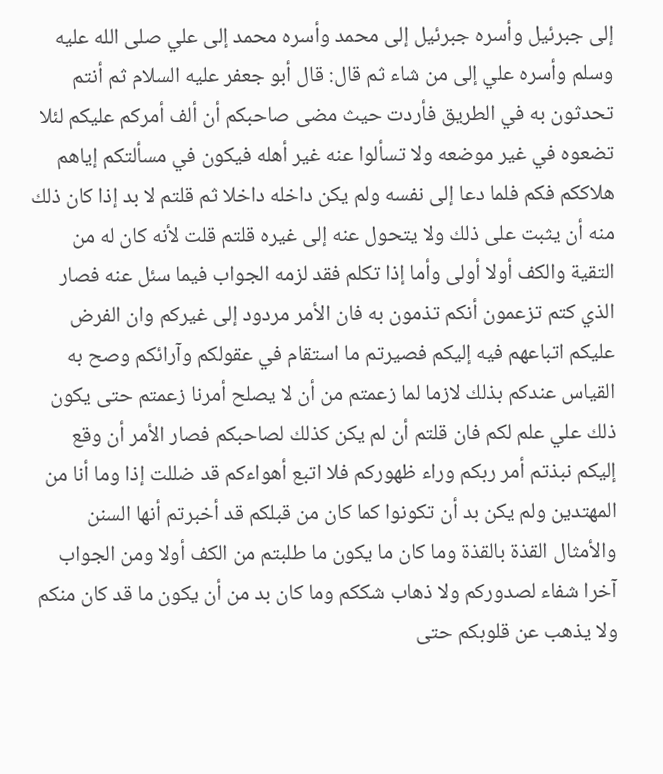إلى جبرئيل وأسره جبرئيل إلى محمد وأسره محمد إلى علي صلى الله عليه وسلم وأسره علي إلى من شاء ثم قال: قال أبو جعفر عليه السلام ثم أنتم تحدثون به في الطريق فأردت حيث مضى صاحبكم أن ألف أمركم عليكم لئلا تضعوه في غير موضعه ولا تسألوا عنه غير أهله فيكون في مسألتكم إياهم هلاككم فكم فلما دعا إلى نفسه ولم يكن داخله داخلا ثم قلتم لا بد إذا كان ذلك منه أن يثبت على ذلك ولا يتحول عنه إلى غيره قلتم قلت لأنه كان له من التقية والكف أولا أولى وأما إذا تكلم فقد لزمه الجواب فيما سئل عنه فصار الذي كتم تزعمون أنكم تذمون به فان الأمر مردود إلى غيركم وان الفرض عليكم اتباعهم فيه إليكم فصيرتم ما استقام في عقولكم وآرائكم وصح به القياس عندكم بذلك لازما لما زعمتم من أن لا يصلح أمرنا زعمتم حتى يكون ذلك علي علم لكم فان قلتم أن لم يكن كذلك لصاحبكم فصار الأمر أن وقع إليكم نبذتم أمر ربكم وراء ظهوركم فلا اتبع أهواءكم قد ضللت إذا وما أنا من المهتدين ولم يكن بد أن تكونوا كما كان من قبلكم قد أخبرتم أنها السنن والأمثال القذة بالقذة وما كان ما يكون ما طلبتم من الكف أولا ومن الجواب آخرا شفاء لصدوركم ولا ذهاب شككم وما كان بد من أن يكون ما قد كان منكم ولا يذهب عن قلوبكم حتى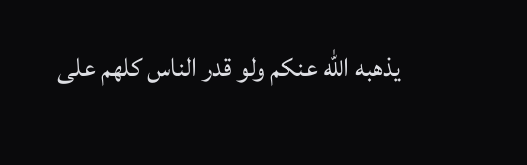يذهبه الله عنكم ولو قدر الناس كلهم على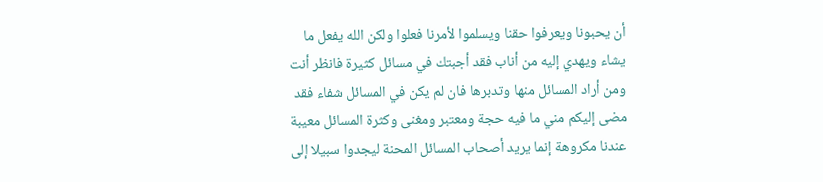أن يحبونا ويعرفوا حقنا ويسلموا لأمرنا فعلوا ولكن الله يفعل ما يشاء ويهدي إليه من أناب فقد أجبتك في مسائل كثيرة فانظر أنت ومن أراد المسائل منها وتدبرها فان لم يكن في المسائل شفاء فقد مضى إليكم مني ما فيه حجة ومعتبر ومغنى وكثرة المسائل معيبة عندنا مكروهة إنما يريد أصحاب المسائل المحنة ليجدوا سبيلا إلى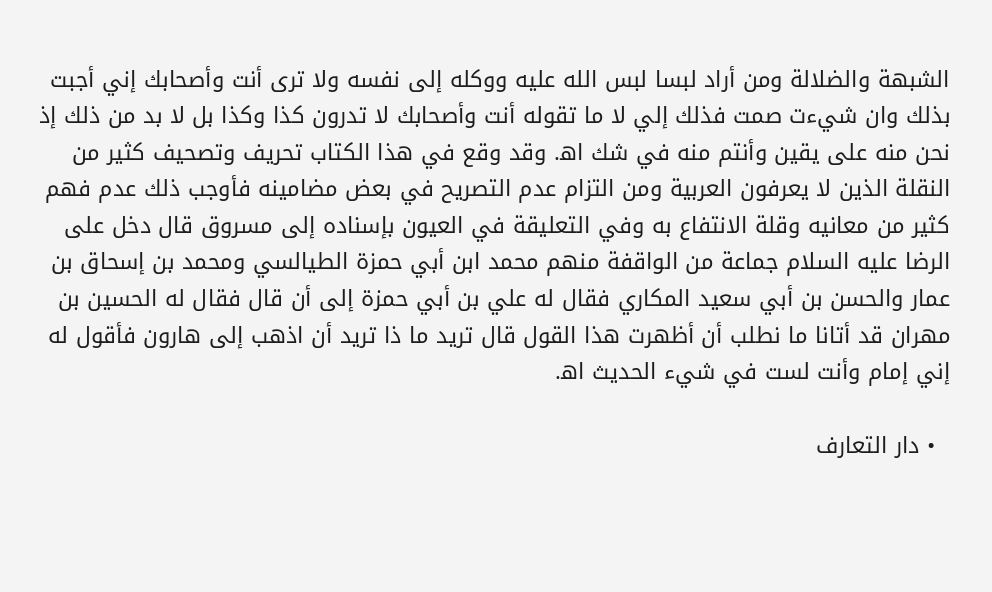الشبهة والضلالة ومن أراد لبسا لبس الله عليه ووكله إلى نفسه ولا ترى أنت وأصحابك إني أجبت بذلك وان شيءت صمت فذلك إلي لا ما تقوله أنت وأصحابك لا تدرون كذا وكذا بل لا بد من ذلك إذ نحن منه على يقين وأنتم منه في شك اه‍. وقد وقع في هذا الكتاب تحريف وتصحيف كثير من النقلة الذين لا يعرفون العربية ومن التزام عدم التصريح في بعض مضامينه فأوجب ذلك عدم فهم كثير من معانيه وقلة الانتفاع به وفي التعليقة في العيون بإسناده إلى مسروق قال دخل على الرضا عليه السلام جماعة من الواقفة منهم محمد ابن أبي حمزة الطيالسي ومحمد بن إسحاق بن عمار والحسن بن أبي سعيد المكاري فقال له علي بن أبي حمزة إلى أن قال فقال له الحسين بن مهران قد أتانا ما نطلب أن أظهرت هذا القول قال تريد ما ذا تريد أن اذهب إلى هارون فأقول له إني إمام وأنت لست في شيء الحديث اه‍.

  • دار التعارف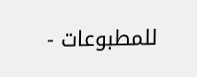للمطبوعات -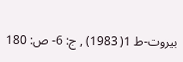بيروت-ط 1( 1983) , ج: 6- ص: 180